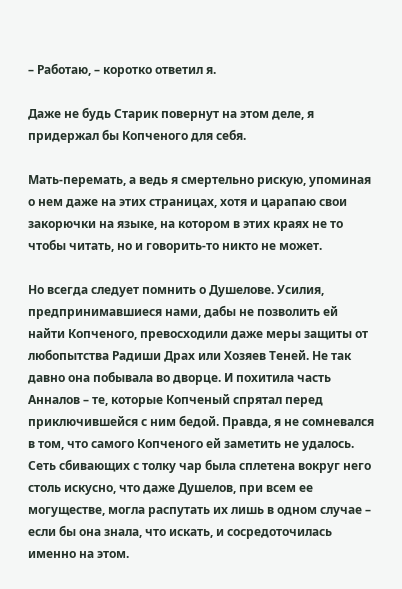– Работаю, – коротко ответил я.

Даже не будь Старик повернут на этом деле, я придержал бы Копченого для себя.

Мать-перемать, а ведь я смертельно рискую, упоминая о нем даже на этих страницах, хотя и царапаю свои закорючки на языке, на котором в этих краях не то чтобы читать, но и говорить-то никто не может.

Но всегда следует помнить о Душелове. Усилия, предпринимавшиеся нами, дабы не позволить ей найти Копченого, превосходили даже меры защиты от любопытства Радиши Драх или Хозяев Теней. Не так давно она побывала во дворце. И похитила часть Анналов – те, которые Копченый спрятал перед приключившейся с ним бедой. Правда, я не сомневался в том, что самого Копченого ей заметить не удалось. Сеть сбивающих с толку чар была сплетена вокруг него столь искусно, что даже Душелов, при всем ее могуществе, могла распутать их лишь в одном случае – если бы она знала, что искать, и сосредоточилась именно на этом.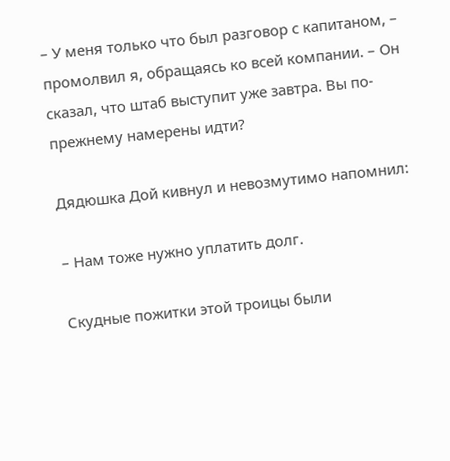– У меня только что был разговор с капитаном, – промолвил я, обращаясь ко всей компании. – Он сказал, что штаб выступит уже завтра. Вы по-прежнему намерены идти?

Дядюшка Дой кивнул и невозмутимо напомнил:

– Нам тоже нужно уплатить долг.

Скудные пожитки этой троицы были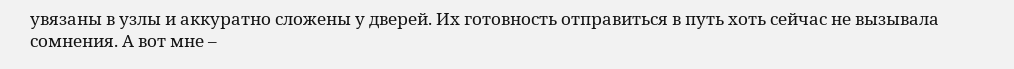увязаны в узлы и аккуратно сложены у дверей. Их готовность отправиться в путь хоть сейчас не вызывала сомнения. А вот мне –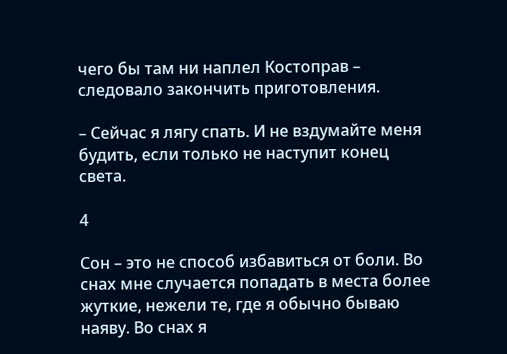чего бы там ни наплел Костоправ – следовало закончить приготовления.

– Сейчас я лягу спать. И не вздумайте меня будить, если только не наступит конец света.

4

Сон – это не способ избавиться от боли. Во снах мне случается попадать в места более жуткие, нежели те, где я обычно бываю наяву. Во снах я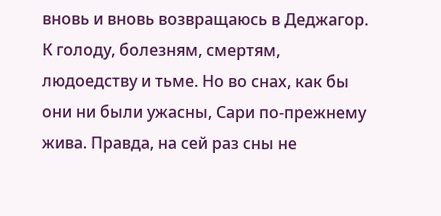вновь и вновь возвращаюсь в Деджагор. К голоду, болезням, смертям, людоедству и тьме. Но во снах, как бы они ни были ужасны, Сари по-прежнему жива. Правда, на сей раз сны не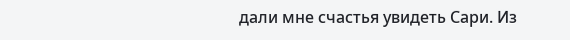дали мне счастья увидеть Сари. Из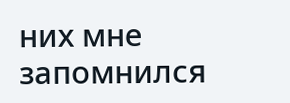них мне запомнился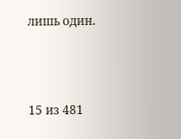лишь один.



15 из 481